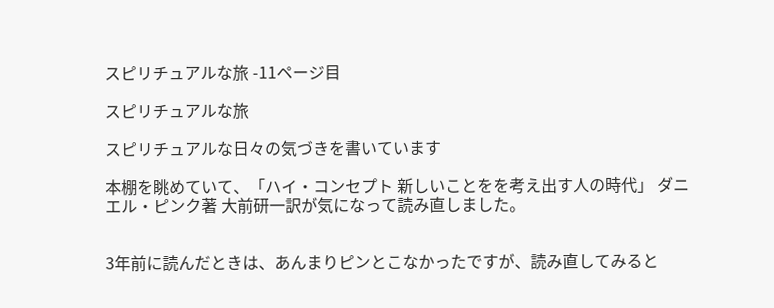スピリチュアルな旅 -11ページ目

スピリチュアルな旅

スピリチュアルな日々の気づきを書いています

本棚を眺めていて、「ハイ・コンセプト 新しいことをを考え出す人の時代」 ダニエル・ピンク著 大前研一訳が気になって読み直しました。


3年前に読んだときは、あんまりピンとこなかったですが、読み直してみると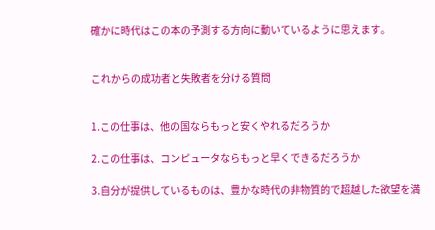確かに時代はこの本の予測する方向に動いているように思えます。


これからの成功者と失敗者を分ける質問


1.この仕事は、他の国ならもっと安くやれるだろうか

2.この仕事は、コンピュータならもっと早くできるだろうか

3.自分が提供しているものは、豊かな時代の非物質的で超越した欲望を満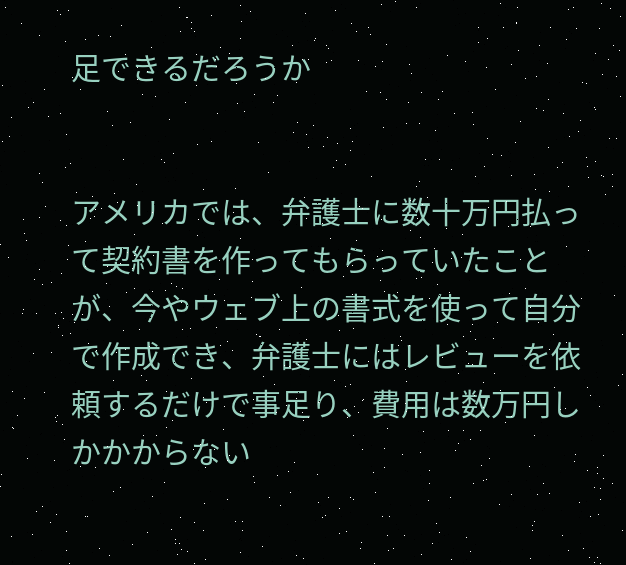足できるだろうか


アメリカでは、弁護士に数十万円払って契約書を作ってもらっていたことが、今やウェブ上の書式を使って自分で作成でき、弁護士にはレビューを依頼するだけで事足り、費用は数万円しかかからない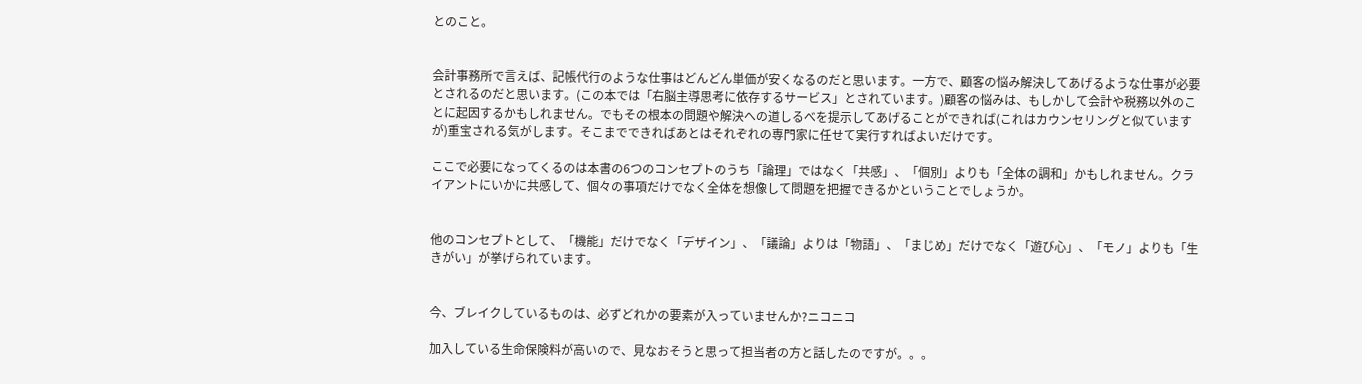とのこと。


会計事務所で言えば、記帳代行のような仕事はどんどん単価が安くなるのだと思います。一方で、顧客の悩み解決してあげるような仕事が必要とされるのだと思います。(この本では「右脳主導思考に依存するサービス」とされています。)顧客の悩みは、もしかして会計や税務以外のことに起因するかもしれません。でもその根本の問題や解決への道しるべを提示してあげることができれば(これはカウンセリングと似ていますが)重宝される気がします。そこまでできればあとはそれぞれの専門家に任せて実行すればよいだけです。

ここで必要になってくるのは本書の6つのコンセプトのうち「論理」ではなく「共感」、「個別」よりも「全体の調和」かもしれません。クライアントにいかに共感して、個々の事項だけでなく全体を想像して問題を把握できるかということでしょうか。


他のコンセプトとして、「機能」だけでなく「デザイン」、「議論」よりは「物語」、「まじめ」だけでなく「遊び心」、「モノ」よりも「生きがい」が挙げられています。


今、ブレイクしているものは、必ずどれかの要素が入っていませんか?ニコニコ

加入している生命保険料が高いので、見なおそうと思って担当者の方と話したのですが。。。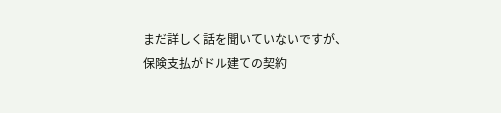まだ詳しく話を聞いていないですが、保険支払がドル建ての契約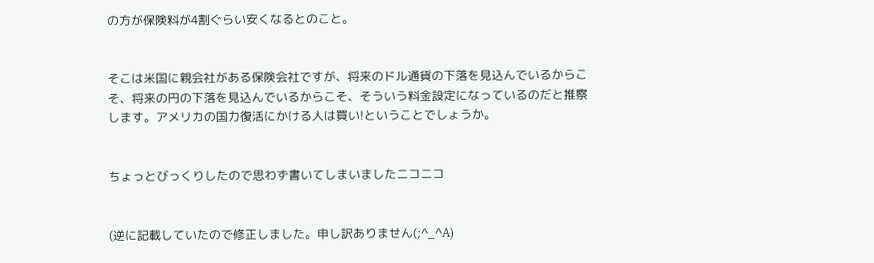の方が保険料が4割ぐらい安くなるとのこと。


そこは米国に親会社がある保険会社ですが、将来のドル通貨の下落を見込んでいるからこそ、将来の円の下落を見込んでいるからこそ、そういう料金設定になっているのだと推察します。アメリカの国力復活にかける人は買い!ということでしょうか。


ちょっとびっくりしたので思わず書いてしまいましたニコニコ


(逆に記載していたので修正しました。申し訳ありません(;^_^A)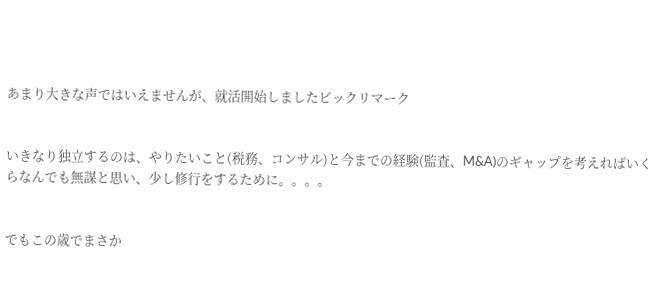あまり大きな声ではいえませんが、就活開始しましたビックリマーク


いきなり独立するのは、やりたいこと(税務、コンサル)と今までの経験(監査、M&A)のギャップを考えればいくらなんでも無謀と思い、少し修行をするために。。。。


でもこの歳でまさか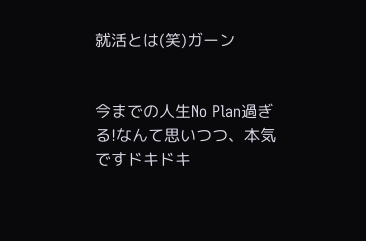就活とは(笑)ガーン


今までの人生No Plan過ぎる!なんて思いつつ、本気ですドキドキ